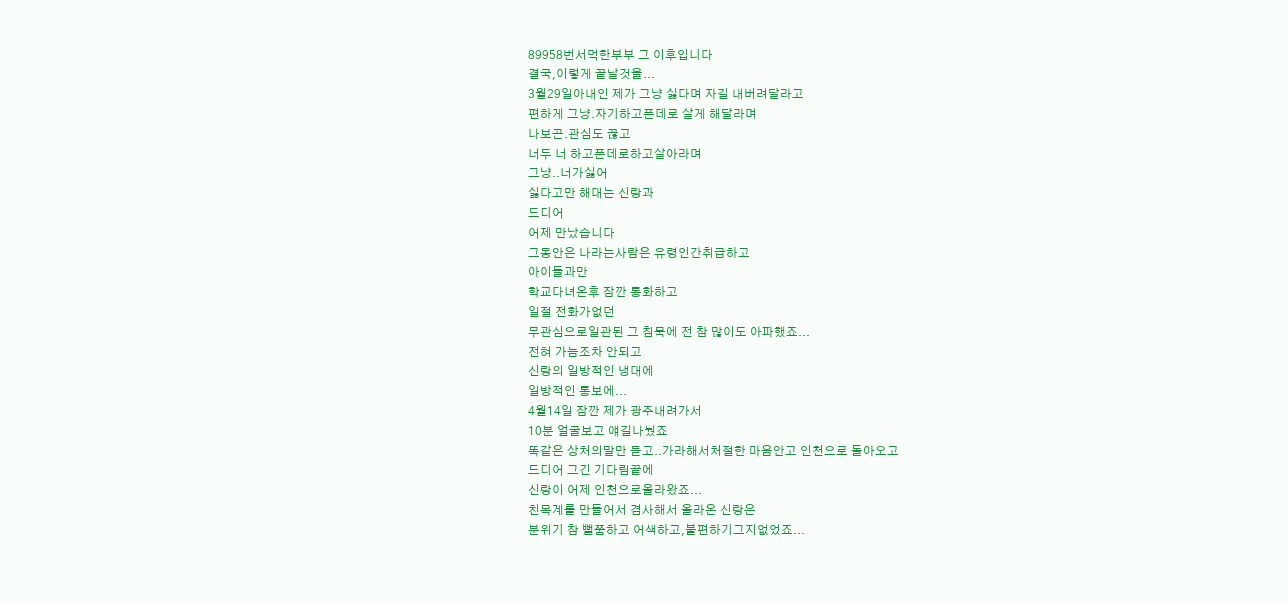89958번서먹한부부 그 이후입니다
결국,이렇게 끝날것을...
3월29일아내인 제가 그냥 싫다며 자길 내버려달라고
편하게 그냥.자기하고픈데로 살게 해달라며
나보곤.관심도 끊고
너두 너 하고픈데로하고살아라며
그냥..너가싫어
싫다고만 해대는 신랑과
드디어
어제 만났습니다
그동안은 나라는사람은 유령인간취급하고
아이들과만
학교다녀온후 잠깐 통화하고
일절 전화가없던
무관심으로일관된 그 침묵에 전 참 많이도 아파했죠...
전혀 가늠조차 안되고
신랑의 일방적인 냉대에
일방적인 통보에...
4월14일 잠깐 제가 광주내려가서
10분 얼굴보고 얘길나눴죠
똑같은 상처의말만 듣고..가라해서처절한 마음안고 인천으로 돌아오고
드디어 그긴 기다림끝에
신랑이 어제 인천으로올라왔죠...
친목계를 만들어서 겸사해서 올라온 신랑은
분위기 참 뻘쭘하고 어색하고,불편하기그지없었죠...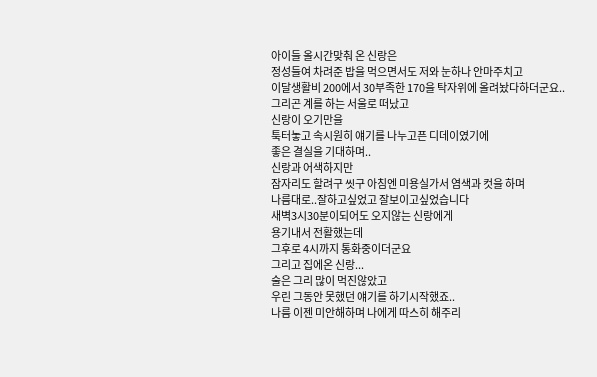아이들 올시간맞춰 온 신랑은
정성들여 차려준 밥을 먹으면서도 저와 눈하나 안마주치고
이달생활비 200에서 30부족한 170을 탁자위에 올려놨다하더군요..
그리곤 계를 하는 서울로 떠났고
신랑이 오기만을
툭터놓고 속시원히 얘기를 나누고픈 디데이였기에
좋은 결실을 기대하며..
신랑과 어색하지만
잠자리도 할려구 씻구 아침엔 미용실가서 염색과 컷을 하며
나름대로..잘하고싶었고 잘보이고싶었습니다
새벽3시30분이되어도 오지않는 신랑에게
용기내서 전활했는데
그후로 4시까지 통화중이더군요
그리고 집에온 신랑...
술은 그리 많이 먹진않았고
우린 그동안 못했던 얘기를 하기시작했죠..
나름 이젠 미안해하며 나에게 따스히 해주리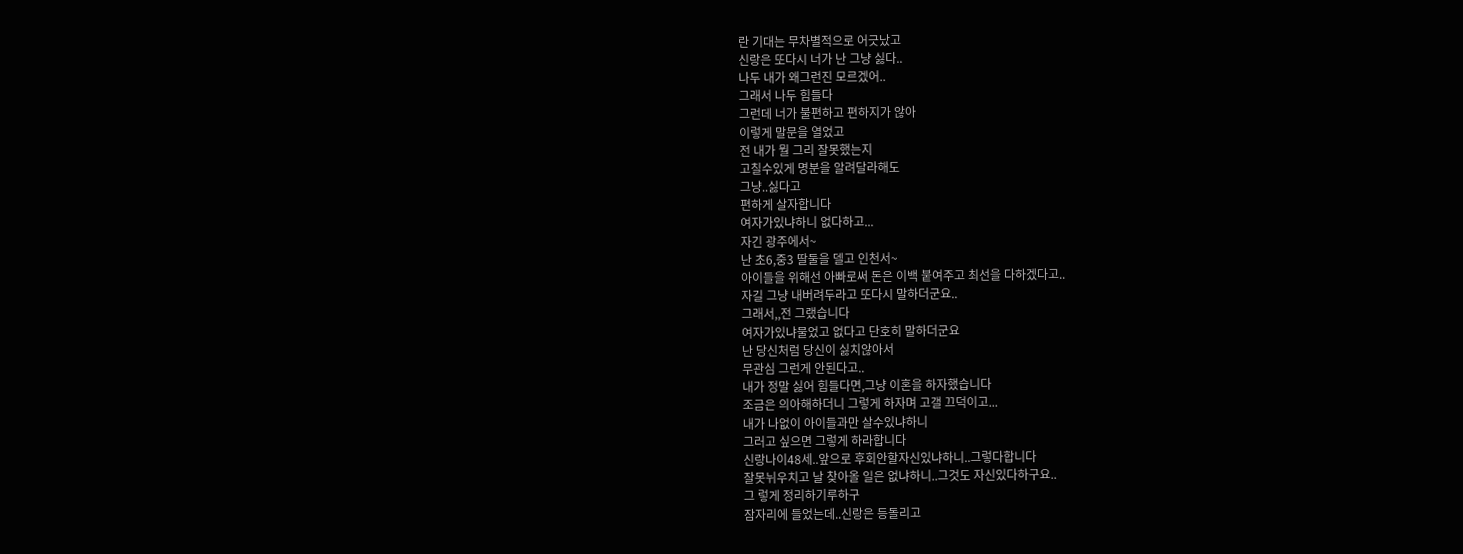란 기대는 무차별적으로 어긋났고
신랑은 또다시 너가 난 그냥 싫다..
나두 내가 왜그런진 모르겠어..
그래서 나두 힘들다
그런데 너가 불편하고 편하지가 않아
이렇게 말문을 열었고
전 내가 뭘 그리 잘못했는지
고칠수있게 명분을 알려달라해도
그냥..싫다고
편하게 살자합니다
여자가있냐하니 없다하고...
자긴 광주에서~
난 초6,중3 딸둘을 델고 인천서~
아이들을 위해선 아빠로써 돈은 이백 붙여주고 최선을 다하겠다고..
자길 그냥 내버려두라고 또다시 말하더군요..
그래서,,전 그랬습니다
여자가있냐물었고 없다고 단호히 말하더군요
난 당신처럼 당신이 싫치않아서
무관심 그런게 안된다고..
내가 정말 싫어 힘들다면,그냥 이혼을 하자했습니다
조금은 의아해하더니 그렇게 하자며 고갤 끄덕이고...
내가 나없이 아이들과만 살수있냐하니
그러고 싶으면 그렇게 하라합니다
신랑나이48세..앞으로 후회안할자신있냐하니..그렇다합니다
잘못뉘우치고 날 찾아올 일은 없냐하니..그것도 자신있다하구요..
그 렇게 정리하기루하구
잠자리에 들었는데..신랑은 등돌리고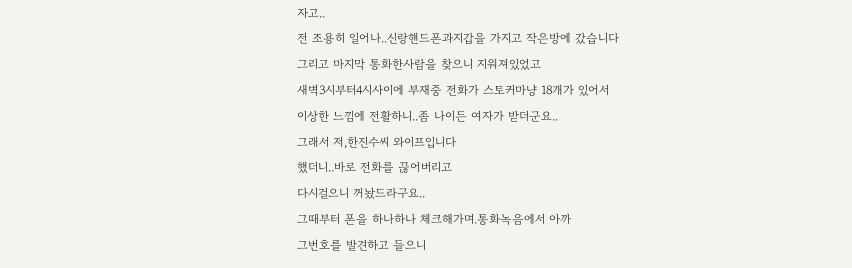자고..
전 조용히 일어나..신랑핸드폰과지갑을 가지고 작은방에 갔습니다
그리고 마지막 통화한사람을 찾으니 지워져있었고
새벽3시부터4시사이에 부재중 전화가 스토커마냥 18개가 있어서
이상한 느낌에 전활하니..좀 나이든 여자가 받더군요..
그래서 저,한진수씨 와이프입니다
했더니..바로 전화를 끊어버리고
다시걸으니 꺼놨드라구요..
그때부터 폰을 하나하나 체크해가며.통화녹음에서 아까
그번호를 발견하고 들으니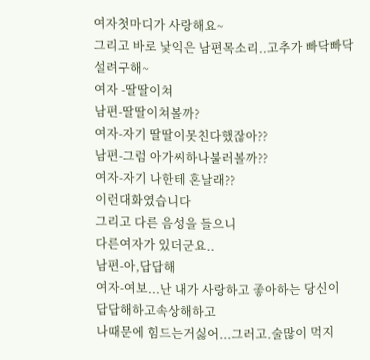여자첫마디가 사랑해요~
그리고 바로 낯익은 남편목소리..고추가 빠닥빠닥 설려구해~
여자 -딸딸이쳐
남편-딸딸이쳐볼까?
여자-자기 딸딸이못친다했잖아??
남편-그럼 아가씨하나불러볼까??
여자-자기 나한테 혼날래??
이런대화였습니다
그리고 다른 음성을 들으니
다른여자가 있더군요..
남편-아,답답해
여자-여보...난 내가 사랑하고 좋아하는 당신이
답답해하고속상해하고
나때문에 힘드는거싫어...그러고.술많이 먹지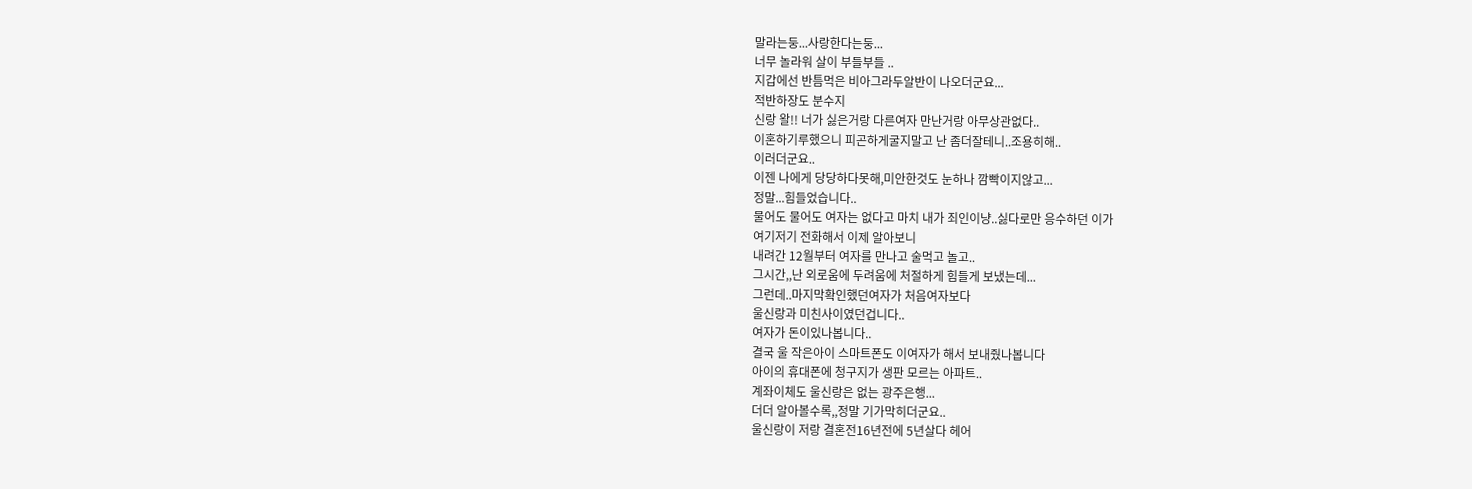말라는둥...사랑한다는둥...
너무 놀라워 살이 부들부들 ..
지갑에선 반틈먹은 비아그라두알반이 나오더군요...
적반하장도 분수지
신랑 왈!! 너가 싫은거랑 다른여자 만난거랑 아무상관없다..
이혼하기루했으니 피곤하게굴지말고 난 좀더잘테니..조용히해..
이러더군요..
이젠 나에게 당당하다못해,미안한것도 눈하나 깜빡이지않고...
정말...힘들었습니다..
물어도 물어도 여자는 없다고 마치 내가 죄인이냥..싫다로만 응수하던 이가
여기저기 전화해서 이제 알아보니
내려간 12월부터 여자를 만나고 술먹고 놀고..
그시간,,난 외로움에 두려움에 처절하게 힘들게 보냈는데...
그런데..마지막확인했던여자가 처음여자보다
울신랑과 미친사이였던겁니다..
여자가 돈이있나봅니다..
결국 울 작은아이 스마트폰도 이여자가 해서 보내줬나봅니다
아이의 휴대폰에 청구지가 생판 모르는 아파트..
계좌이체도 울신랑은 없는 광주은행...
더더 알아볼수록,,정말 기가막히더군요..
울신랑이 저랑 결혼전16년전에 5년살다 헤어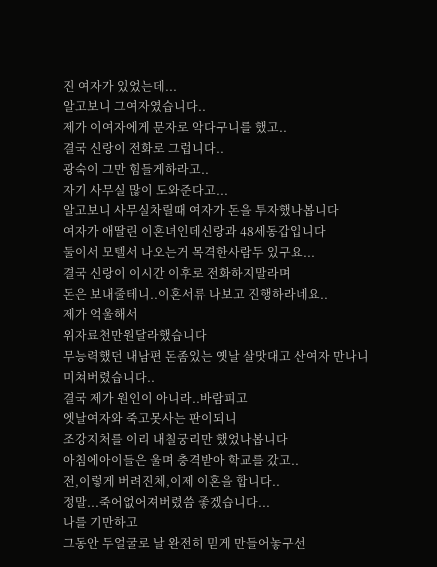진 여자가 있었는데...
알고보니 그여자였습니다..
제가 이여자에게 문자로 악다구니를 했고..
결국 신랑이 전화로 그럽니다..
광숙이 그만 힘들게하라고..
자기 사무실 많이 도와준다고...
알고보니 사무실차릴때 여자가 돈을 투자했나봅니다
여자가 애딸린 이혼녀인데신랑과 48세동갑입니다
둘이서 모텔서 나오는거 목격한사람두 있구요...
결국 신랑이 이시간 이후로 전화하지말라며
돈은 보내줄테니..이혼서류 나보고 진행하라네요..
제가 억울해서
위자료천만원달라했습니다
무능력했던 내남편 돈좀있는 옛날 살맛대고 산여자 만나니
미쳐버렸습니다..
결국 제가 원인이 아니라..바람피고
엣날여자와 죽고못사는 판이되니
조강지처를 이리 내칠궁리만 했었나봅니다
아침에아이들은 울며 충격받아 학교를 갔고..
전,이렇게 버려진체,이제 이혼을 합니다..
정말...죽어없어져버렸씀 좋겠습니다...
나를 기만하고
그동안 두얼굴로 날 완전히 믿게 만들어놓구선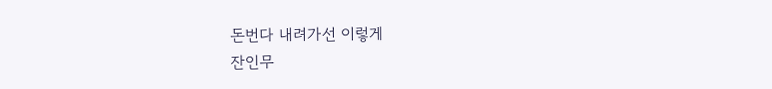돈번다 내려가선 이렇게
잔인무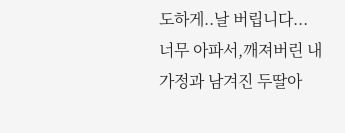도하게..날 버립니다...
너무 아파서,깨져버린 내가정과 남겨진 두딸아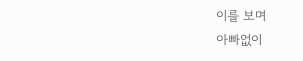이를 보며
아빠없이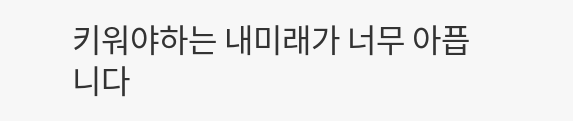키워야하는 내미래가 너무 아픕니다